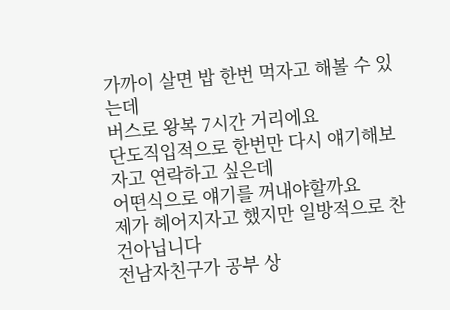가까이 살면 밥 한번 먹자고 해볼 수 있는데
버스로 왕복 7시간 거리에요
단도직입적으로 한번만 다시 얘기해보자고 연락하고 싶은데
어떤식으로 얘기를 꺼내야할까요
제가 헤어지자고 했지만 일방적으로 찬건아닙니다
전남자친구가 공부 상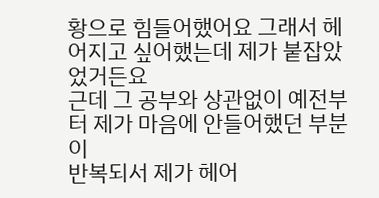황으로 힘들어했어요 그래서 헤어지고 싶어했는데 제가 붙잡았었거든요
근데 그 공부와 상관없이 예전부터 제가 마음에 안들어했던 부분이
반복되서 제가 헤어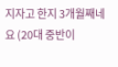지자고 한지 3개월째네요 (20대 중반이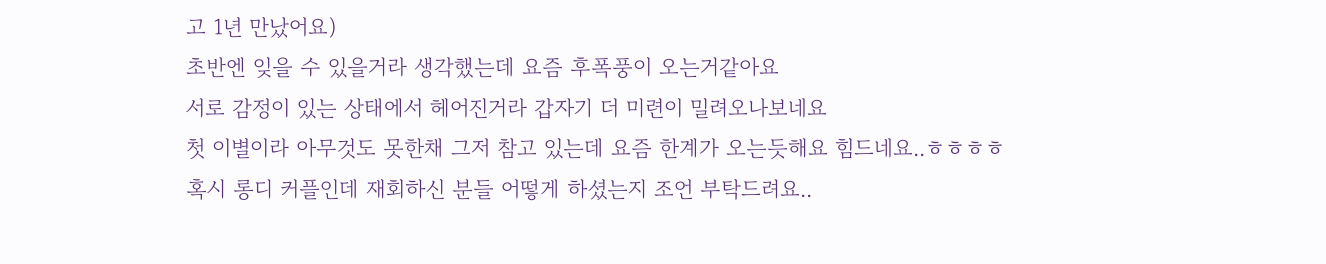고 1년 만났어요)
초반엔 잊을 수 있을거라 생각했는데 요즘 후폭풍이 오는거같아요
서로 감정이 있는 상태에서 헤어진거라 갑자기 더 미련이 밀려오나보네요
첫 이별이라 아무것도 못한채 그저 참고 있는데 요즘 한계가 오는듯해요 힘드네요..ㅎㅎㅎㅎ
혹시 롱디 커플인데 재회하신 분들 어떻게 하셨는지 조언 부탁드려요..